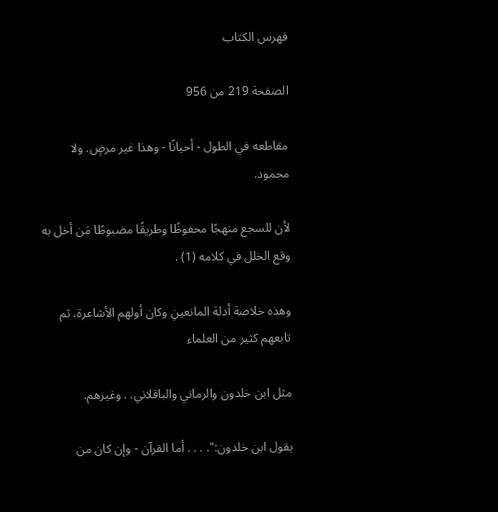فهرس الكتاب

الصفحة 219 من 956

مقاطعه في الطول - أحيانًا - وهذا غير مرضٍ. ولا محمود.

لأن للسجع منهجًا محفوظًا وطريقًا مضبوطًا مَن أخل به وقع الخلل في كلامه (1) .

وهذه خلاصة أدلة المانعينِ وكان أولهم الأشاعرة، ثم تابعهم كثير من العلماء

مثل ابن خلدون والرماني والباقلاني. . وغيرهم.

يقول ابن خلدون:". . . . أما القرآن - وإن كان من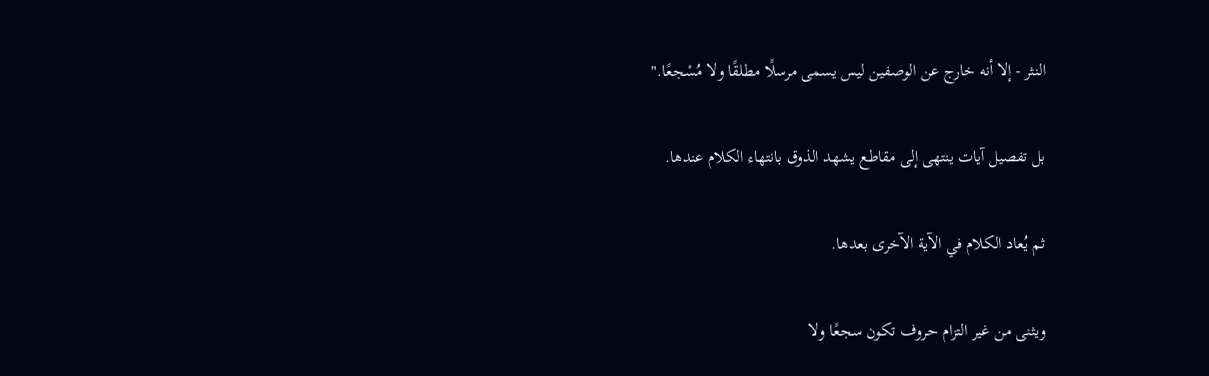النثر - إلا أنه خارج عن الوصفين ليس يسمى مرسلًا مطلقًا ولا مُسْجعًا."

بل تفصيل آيات ينتهى إلى مقاطع يشهد الذوق بانتهاء الكلام عندها.

ثم يُعاد الكلام في الآية الآخرى بعدها.

ويثنى من غير التزام حروف تكون سجعًا ولا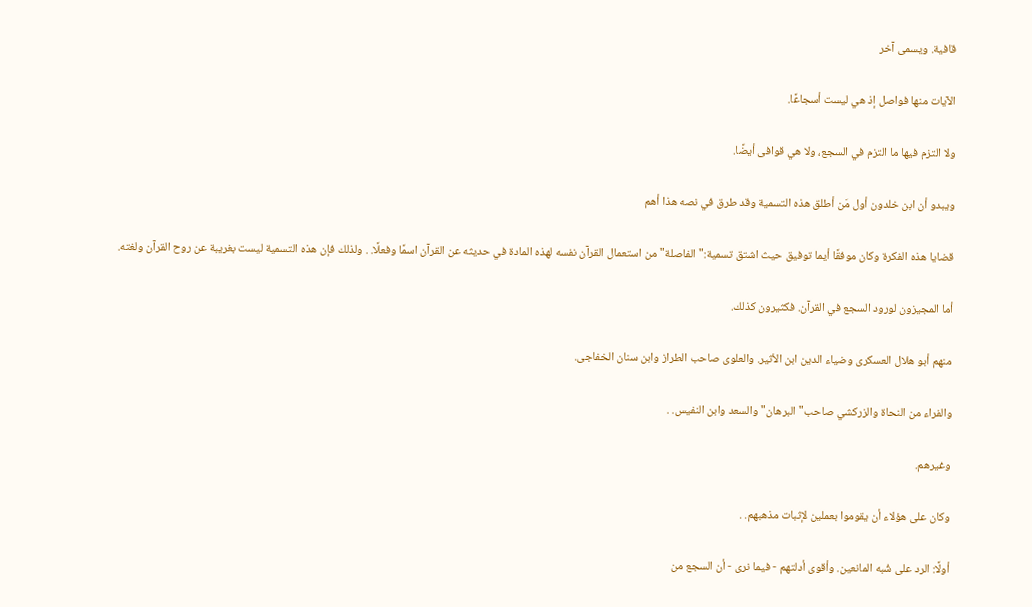قافية. ويسمى آخر

الآيات منها فواصل إذ هي ليست أسجاعًا.

ولا التزم فيها ما التزم في السجع، ولا هي قوافى أيضًا.

ويبدو أن ابن خلدون أول مَن أطلق هذه التسمية وقد طرق في نصه هذا أهم

قضايا هذه الفكرة وكان موفقًا أيما توفيق حيث اشتق تسمية:"الفاصلة"من استعمال القرآن نفسه لهذه المادة في حديثه عن القرآن اسمًا وفعلًا. . ولذلك فإن هذه التسمية ليست بغريبة عن روح القرآن ولغته.

أما المجيزون لورود السجع في القرآن. فكثيرون كذلك.

منهم أبو هلال العسكرى وضياء الدين ابن الأثير. والعلوى صاحب الطراز وابن سنان الخفاجى.

والفراء من النحاة والزركشي صاحب"البرهان"والسعد وابن النفيس. .

وغيرهم.

وكان على هؤلاء أن يقوموا بعملين لإثبات مذهبهم. .

أولًا: الرد على شُبه المانعين. وأقوى أدلتهم - فيما نرى - أن السجع من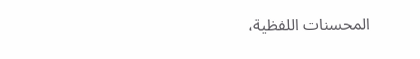المحسنات اللفظية،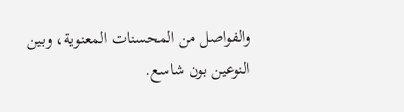والفواصل من المحسنات المعنوية، وبين النوعين بون شاسع.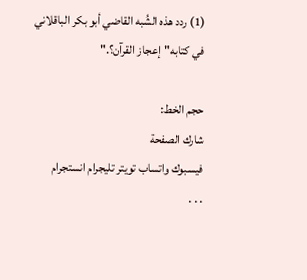(1) ردد هذه الشُبه القاضي أبو بكر الباقلاني في كتابه"إعجاز القرآن؟."

حجم الخط:
شارك الصفحة
فيسبوك واتساب تويتر تليجرام انستجرام
. . .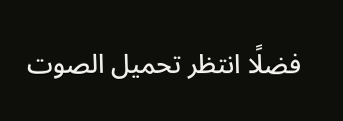فضلًا انتظر تحميل الصوت